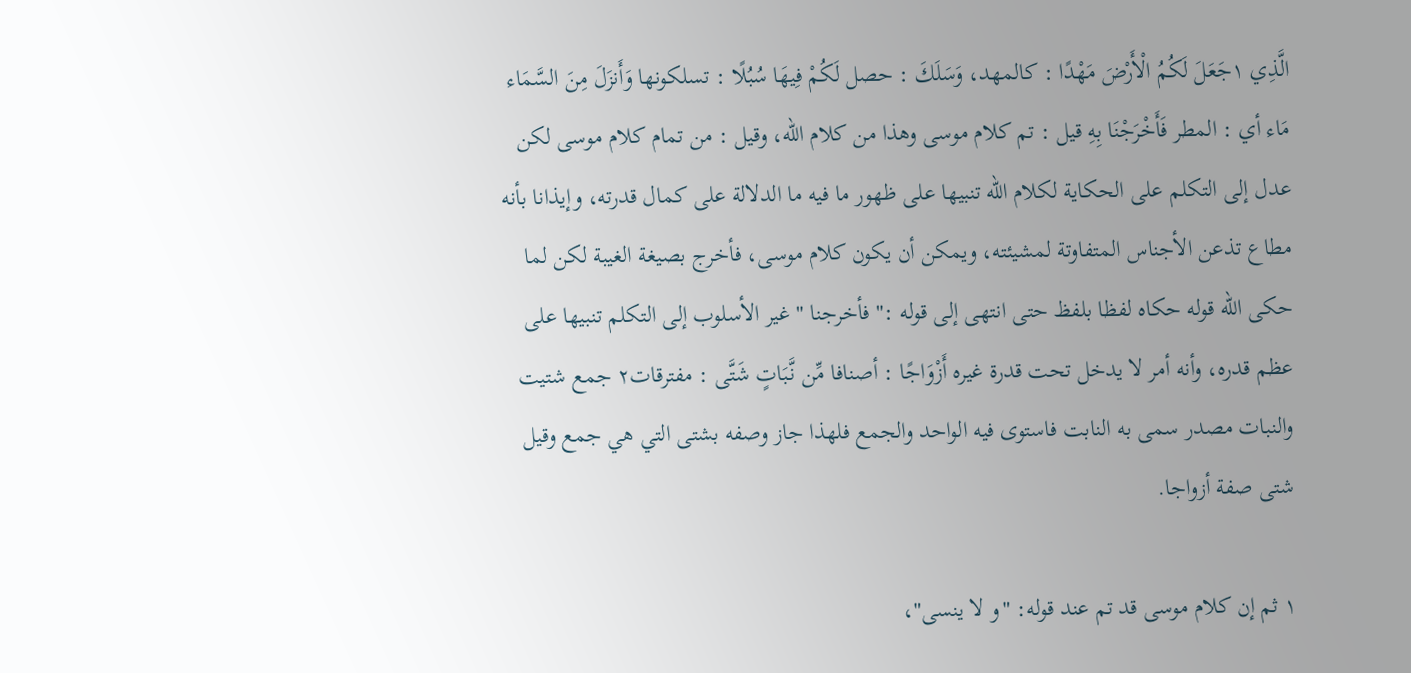الَّذِي ١جَعَلَ لَكُمُ الْأَرْضَ مَهْدًا : كالمهد، وَسَلَكَ : حصل لَكُمْ فِيهَا سُبُلًا : تسلكونها وَأَنزَلَ مِنَ السَّمَاء مَاء أي : المطر فَأَخْرَجْنَا بِهِ قيل : تم كلام موسى وهذا من كلام الله، وقيل : من تمام كلام موسى لكن عدل إلى التكلم على الحكاية لكلام الله تنبيها على ظهور ما فيه ما الدلالة على كمال قدرته، وإيذانا بأنه مطاع تذعن الأجناس المتفاوتة لمشيئته، ويمكن أن يكون كلام موسى، فأخرج بصيغة الغيبة لكن لما حكى الله قوله حكاه لفظا بلفظ حتى انتهى إلى قوله :" فأخرجنا " غير الأسلوب إلى التكلم تنبيها على عظم قدره، وأنه أمر لا يدخل تحت قدرة غيره أَزْوَاجًا : أصنافا مِّن نَّبَاتٍ شَتَّى : مفترقات٢ جمع شتيت والنبات مصدر سمى به النابت فاستوى فيه الواحد والجمع فلهذا جاز وصفه بشتى التي هي جمع وقيل شتى صفة أزواجا.

١ ثم إن كلام موسى قد تم عند قوله: "و لا ينسى"،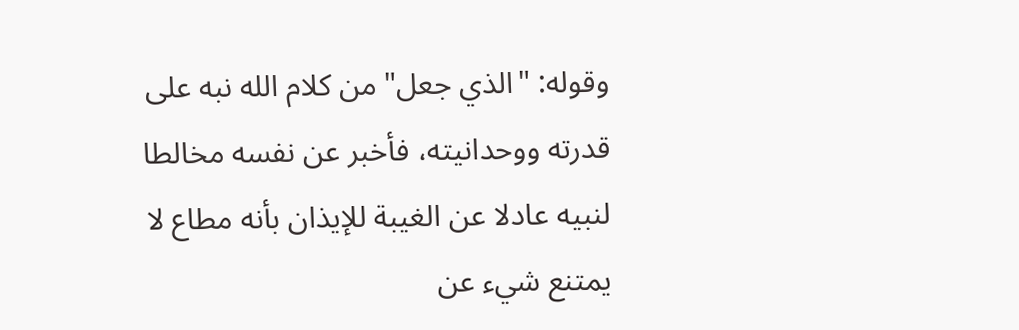وقوله: "الذي جعل" من كلام الله نبه على قدرته ووحدانيته، فأخبر عن نفسه مخالطا لنبيه عادلا عن الغيبة للإيذان بأنه مطاع لا يمتنع شيء عن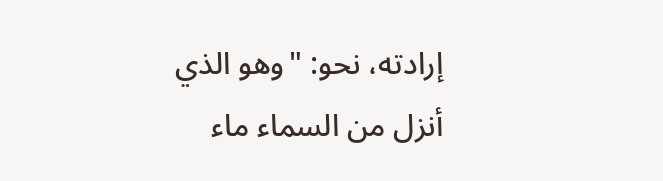إرادته، نحو: "وهو الذي أنزل من السماء ماء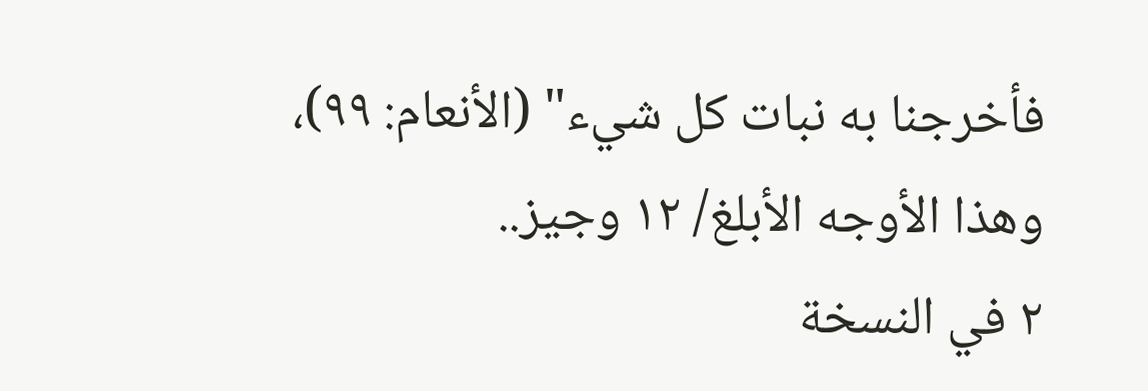فأخرجنا به نبات كل شيء" (الأنعام: ٩٩)، وهذا الأوجه الأبلغ/ ١٢ وجيز..
٢ في النسخة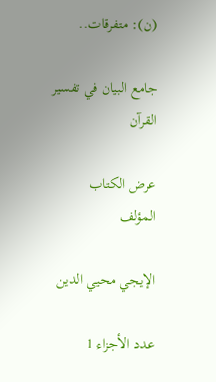(ن): متفرقات..

جامع البيان في تفسير القرآن

عرض الكتاب
المؤلف

الإيجي محيي الدين

عدد الأجزاء 1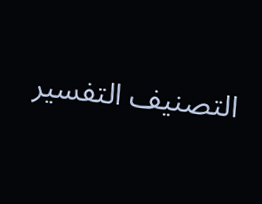التصنيف التفسير